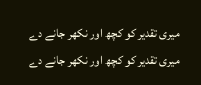میری تقدیر کو کچھ اور نکھر جانے دے
میری تقدیر کو کچھ اور نکھر جانے دے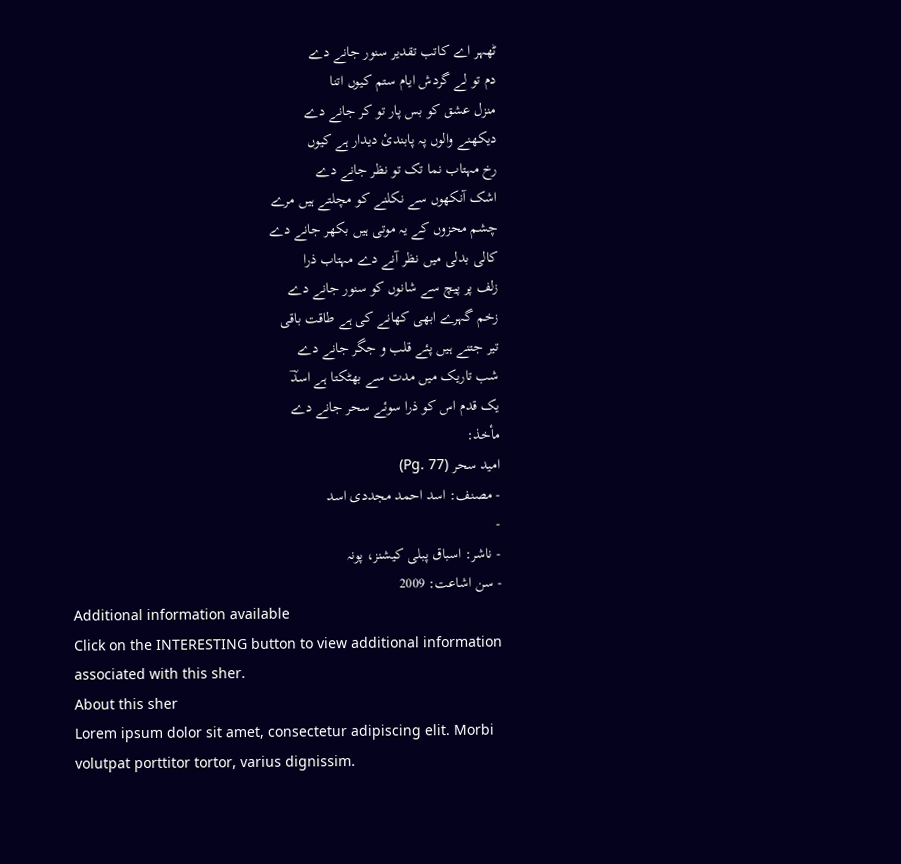ٹھہر اے کاتب تقدیر سنور جانے دے
دم تو لے گردش ایام ستم کیوں اتنا
منزل عشق کو بس پار تو کر جانے دے
دیکھنے والوں پہ پابندیٔ دیدار ہے کیوں
رخ مہتاب نما تک تو نظر جانے دے
اشک آنکھوں سے نکلنے کو مچلتے ہیں مرے
چشم محزوں کے یہ موتی ہیں بکھر جانے دے
کالی بدلی میں نظر آنے دے مہتاب ذرا
زلف پر پیچ سے شانوں کو سنور جانے دے
زخم گہرے ابھی کھانے کی ہے طاقت باقی
تیر جتنے ہیں پئے قلب و جگر جانے دے
شب تاریک میں مدت سے بھٹکتا ہے اسدؔ
یک قدم اس کو ذرا سوئے سحر جانے دے
مأخذ:
امید سحر (Pg. 77)
- مصنف: اسد احمد مجددی اسد
-
- ناشر: اسباق پبلی کیشنز، پونہ
- سن اشاعت: 2009
Additional information available
Click on the INTERESTING button to view additional information associated with this sher.
About this sher
Lorem ipsum dolor sit amet, consectetur adipiscing elit. Morbi volutpat porttitor tortor, varius dignissim.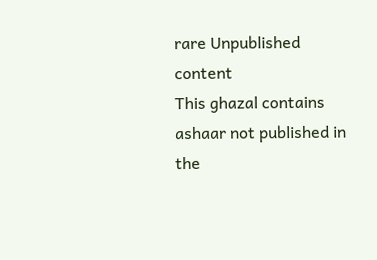rare Unpublished content
This ghazal contains ashaar not published in the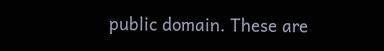public domain. These are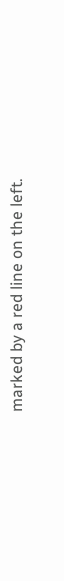marked by a red line on the left.